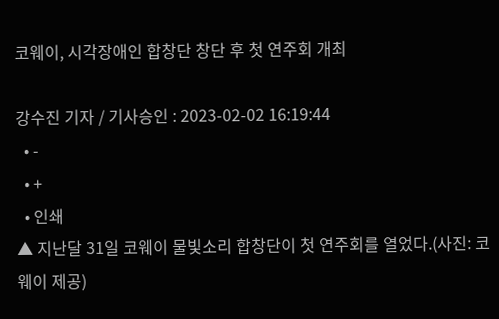코웨이, 시각장애인 합창단 창단 후 첫 연주회 개최

강수진 기자 / 기사승인 : 2023-02-02 16:19:44
  • -
  • +
  • 인쇄
▲ 지난달 31일 코웨이 물빛소리 합창단이 첫 연주회를 열었다.(사진: 코웨이 제공)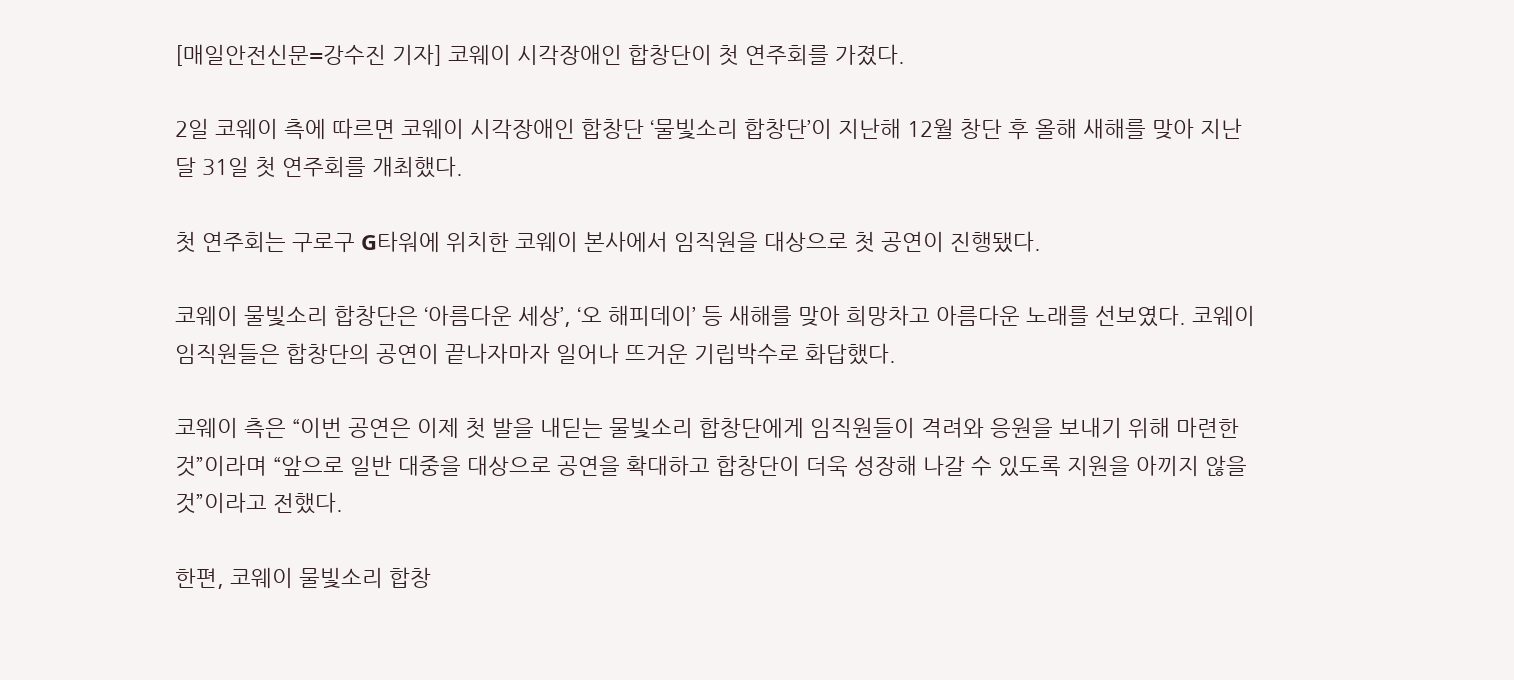[매일안전신문=강수진 기자] 코웨이 시각장애인 합창단이 첫 연주회를 가졌다.

2일 코웨이 측에 따르면 코웨이 시각장애인 합창단 ‘물빛소리 합창단’이 지난해 12월 창단 후 올해 새해를 맞아 지난달 31일 첫 연주회를 개최했다.

첫 연주회는 구로구 G타워에 위치한 코웨이 본사에서 임직원을 대상으로 첫 공연이 진행됐다.

코웨이 물빛소리 합창단은 ‘아름다운 세상’, ‘오 해피데이’ 등 새해를 맞아 희망차고 아름다운 노래를 선보였다. 코웨이 임직원들은 합창단의 공연이 끝나자마자 일어나 뜨거운 기립박수로 화답했다.

코웨이 측은 “이번 공연은 이제 첫 발을 내딛는 물빛소리 합창단에게 임직원들이 격려와 응원을 보내기 위해 마련한 것”이라며 “앞으로 일반 대중을 대상으로 공연을 확대하고 합창단이 더욱 성장해 나갈 수 있도록 지원을 아끼지 않을 것”이라고 전했다.

한편, 코웨이 물빛소리 합창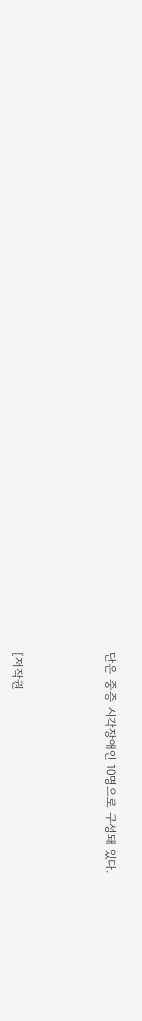단은 중증 시각장애인 10명으로 구성돼 있다.



[저작권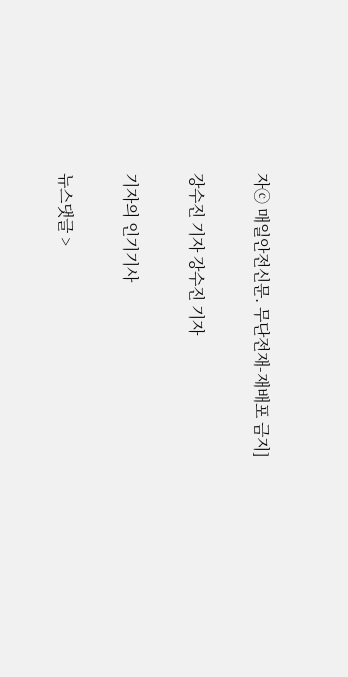자ⓒ 매일안전신문. 무단전재-재배포 금지]

강수진 기자 강수진 기자

기자의 인기기사

뉴스댓글 >